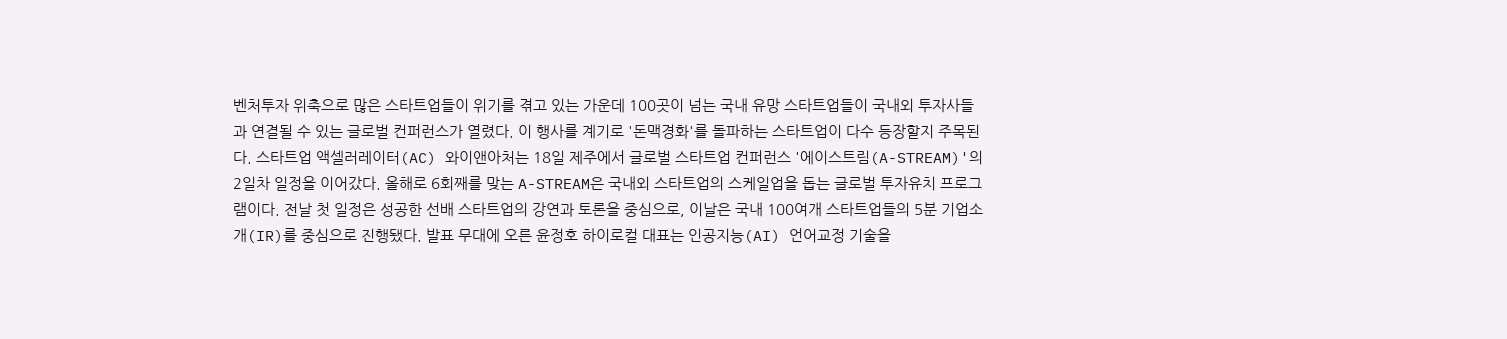벤처투자 위축으로 많은 스타트업들이 위기를 겪고 있는 가운데 100곳이 넘는 국내 유망 스타트업들이 국내외 투자사들과 연결될 수 있는 글로벌 컨퍼런스가 열렸다. 이 행사를 계기로 '돈맥경화'를 돌파하는 스타트업이 다수 등장할지 주목된다. 스타트업 액셀러레이터(AC) 와이앤아처는 18일 제주에서 글로벌 스타트업 컨퍼런스 '에이스트림(A-STREAM)'의 2일차 일정을 이어갔다. 올해로 6회째를 맞는 A-STREAM은 국내외 스타트업의 스케일업을 돕는 글로벌 투자유치 프로그램이다. 전날 첫 일정은 성공한 선배 스타트업의 강연과 토론을 중심으로, 이날은 국내 100여개 스타트업들의 5분 기업소개(IR)를 중심으로 진행됐다. 발표 무대에 오른 윤정호 하이로컬 대표는 인공지능(AI) 언어교정 기술을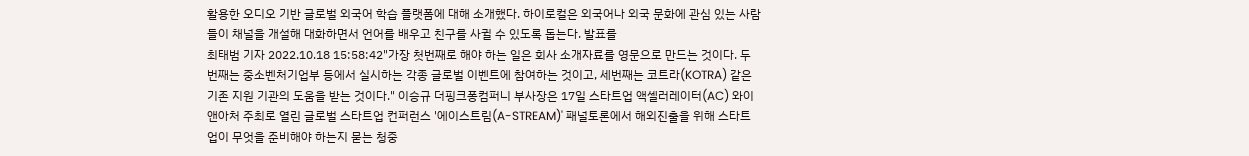활용한 오디오 기반 글로벌 외국어 학습 플랫폼에 대해 소개했다. 하이로컬은 외국어나 외국 문화에 관심 있는 사람들이 채널을 개설해 대화하면서 언어를 배우고 친구를 사귈 수 있도록 돕는다. 발표를
최태범 기자 2022.10.18 15:58:42"가장 첫번째로 해야 하는 일은 회사 소개자료를 영문으로 만드는 것이다. 두번째는 중소벤처기업부 등에서 실시하는 각종 글로벌 이벤트에 참여하는 것이고, 세번째는 코트라(KOTRA) 같은 기존 지원 기관의 도움을 받는 것이다." 이승규 더핑크퐁컴퍼니 부사장은 17일 스타트업 액셀러레이터(AC) 와이앤아처 주최로 열린 글로벌 스타트업 컨퍼런스 '에이스트림(A-STREAM)' 패널토론에서 해외진출을 위해 스타트업이 무엇을 준비해야 하는지 묻는 청중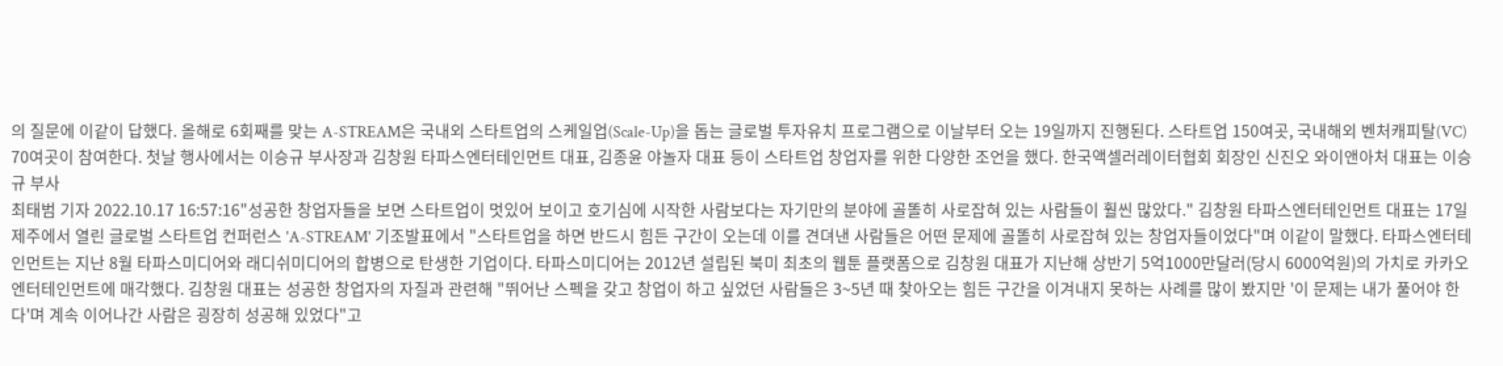의 질문에 이같이 답했다. 올해로 6회째를 맞는 A-STREAM은 국내외 스타트업의 스케일업(Scale-Up)을 돕는 글로벌 투자유치 프로그램으로 이날부터 오는 19일까지 진행된다. 스타트업 150여곳, 국내해외 벤처캐피탈(VC) 70여곳이 참여한다. 첫날 행사에서는 이승규 부사장과 김창원 타파스엔터테인먼트 대표, 김종윤 야놀자 대표 등이 스타트업 창업자를 위한 다양한 조언을 했다. 한국액셀러레이터협회 회장인 신진오 와이앤아처 대표는 이승규 부사
최태범 기자 2022.10.17 16:57:16"성공한 창업자들을 보면 스타트업이 멋있어 보이고 호기심에 시작한 사람보다는 자기만의 분야에 골똘히 사로잡혀 있는 사람들이 훨씬 많았다." 김창원 타파스엔터테인먼트 대표는 17일 제주에서 열린 글로벌 스타트업 컨퍼런스 'A-STREAM' 기조발표에서 "스타트업을 하면 반드시 힘든 구간이 오는데 이를 견뎌낸 사람들은 어떤 문제에 골똘히 사로잡혀 있는 창업자들이었다"며 이같이 말했다. 타파스엔터테인먼트는 지난 8월 타파스미디어와 래디쉬미디어의 합병으로 탄생한 기업이다. 타파스미디어는 2012년 설립된 북미 최초의 웹툰 플랫폼으로 김창원 대표가 지난해 상반기 5억1000만달러(당시 6000억원)의 가치로 카카오엔터테인먼트에 매각했다. 김창원 대표는 성공한 창업자의 자질과 관련해 "뛰어난 스펙을 갖고 창업이 하고 싶었던 사람들은 3~5년 때 찾아오는 힘든 구간을 이겨내지 못하는 사례를 많이 봤지만 '이 문제는 내가 풀어야 한다'며 계속 이어나간 사람은 굉장히 성공해 있었다"고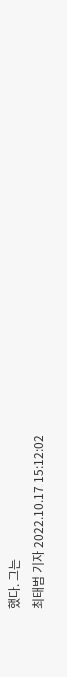했다. 그는
최태범 기자 2022.10.17 15:12:02